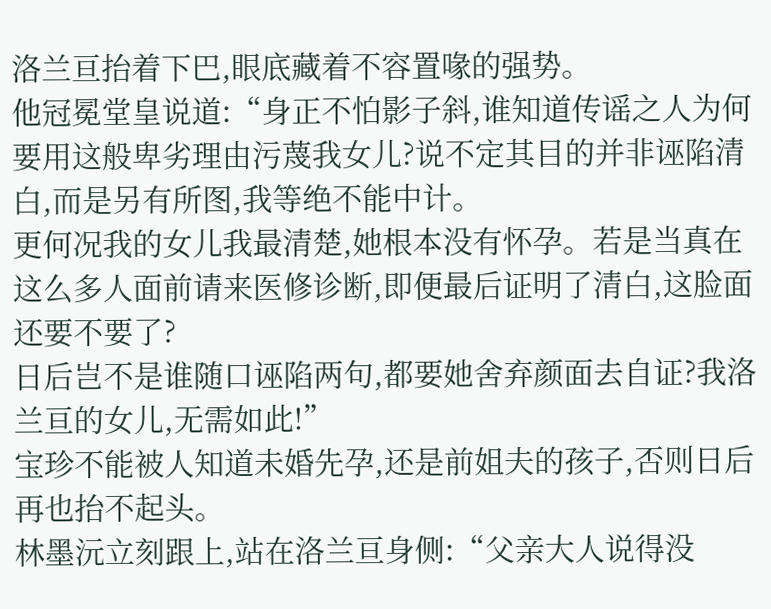洛兰亘抬着下巴,眼底藏着不容置喙的强势。
他冠冕堂皇说道:“身正不怕影子斜,谁知道传谣之人为何要用这般卑劣理由污蔑我女儿?说不定其目的并非诬陷清白,而是另有所图,我等绝不能中计。
更何况我的女儿我最清楚,她根本没有怀孕。若是当真在这么多人面前请来医修诊断,即便最后证明了清白,这脸面还要不要了?
日后岂不是谁随口诬陷两句,都要她舍弃颜面去自证?我洛兰亘的女儿,无需如此!”
宝珍不能被人知道未婚先孕,还是前姐夫的孩子,否则日后再也抬不起头。
林墨沅立刻跟上,站在洛兰亘身侧:“父亲大人说得没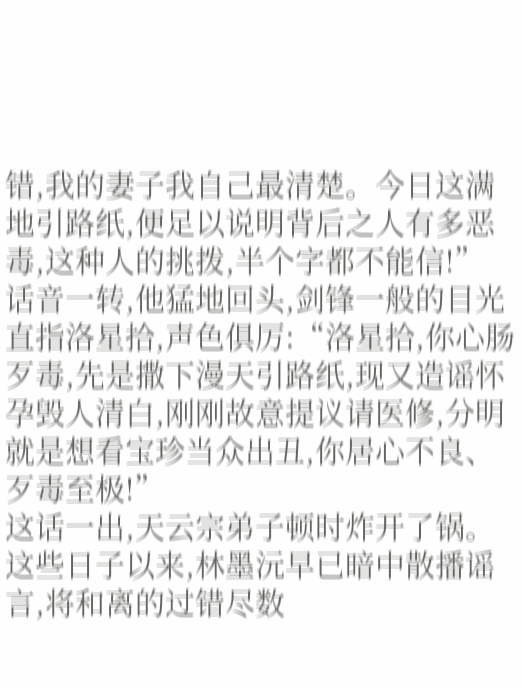错,我的妻子我自己最清楚。今日这满地引路纸,便足以说明背后之人有多恶毒,这种人的挑拨,半个字都不能信!”
话音一转,他猛地回头,剑锋一般的目光直指洛星拾,声色俱厉:“洛星拾,你心肠歹毒,先是撒下漫天引路纸,现又造谣怀孕毁人清白,刚刚故意提议请医修,分明就是想看宝珍当众出丑,你居心不良、歹毒至极!”
这话一出,天云宗弟子顿时炸开了锅。
这些日子以来,林墨沅早已暗中散播谣言,将和离的过错尽数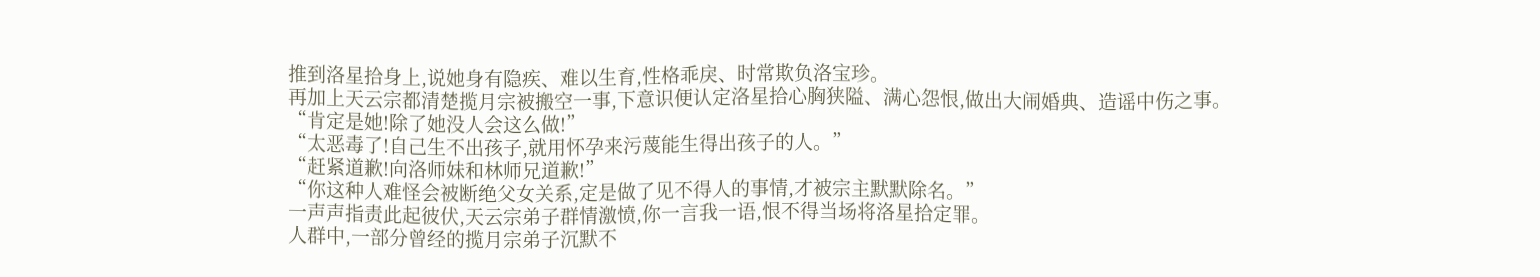推到洛星拾身上,说她身有隐疾、难以生育,性格乖戾、时常欺负洛宝珍。
再加上天云宗都清楚揽月宗被搬空一事,下意识便认定洛星拾心胸狭隘、满心怨恨,做出大闹婚典、造谣中伤之事。
“肯定是她!除了她没人会这么做!”
“太恶毒了!自己生不出孩子,就用怀孕来污蔑能生得出孩子的人。”
“赶紧道歉!向洛师妹和林师兄道歉!”
“你这种人难怪会被断绝父女关系,定是做了见不得人的事情,才被宗主默默除名。”
一声声指责此起彼伏,天云宗弟子群情激愤,你一言我一语,恨不得当场将洛星拾定罪。
人群中,一部分曾经的揽月宗弟子沉默不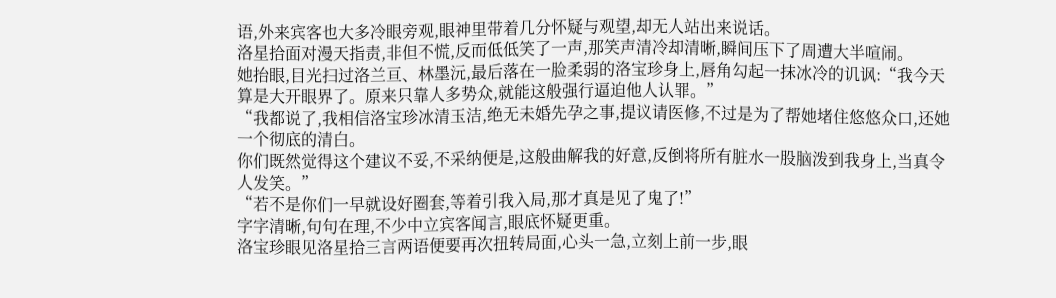语,外来宾客也大多冷眼旁观,眼神里带着几分怀疑与观望,却无人站出来说话。
洛星拾面对漫天指责,非但不慌,反而低低笑了一声,那笑声清冷却清晰,瞬间压下了周遭大半喧闹。
她抬眼,目光扫过洛兰亘、林墨沅,最后落在一脸柔弱的洛宝珍身上,唇角勾起一抹冰冷的讥讽:“我今天算是大开眼界了。原来只靠人多势众,就能这般强行逼迫他人认罪。”
“我都说了,我相信洛宝珍冰清玉洁,绝无未婚先孕之事,提议请医修,不过是为了帮她堵住悠悠众口,还她一个彻底的清白。
你们既然觉得这个建议不妥,不采纳便是,这般曲解我的好意,反倒将所有脏水一股脑泼到我身上,当真令人发笑。”
“若不是你们一早就设好圈套,等着引我入局,那才真是见了鬼了!”
字字清晰,句句在理,不少中立宾客闻言,眼底怀疑更重。
洛宝珍眼见洛星拾三言两语便要再次扭转局面,心头一急,立刻上前一步,眼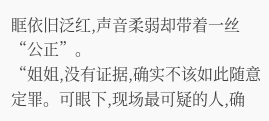眶依旧泛红,声音柔弱却带着一丝“公正”。
“姐姐,没有证据,确实不该如此随意定罪。可眼下,现场最可疑的人,确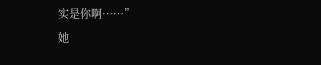实是你啊……”
她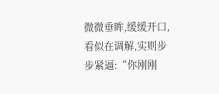微微垂眸,缓缓开口,看似在调解,实则步步紧逼:“你刚刚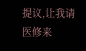提议,让我请医修来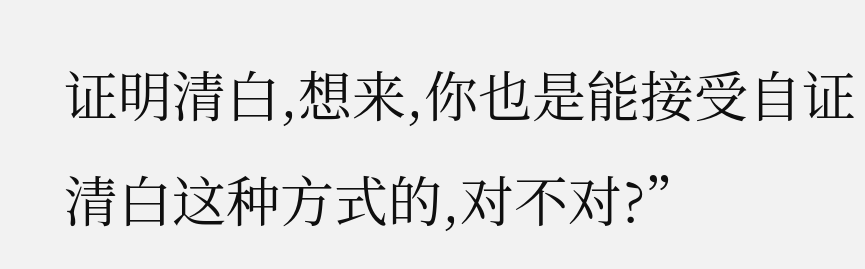证明清白,想来,你也是能接受自证清白这种方式的,对不对?”